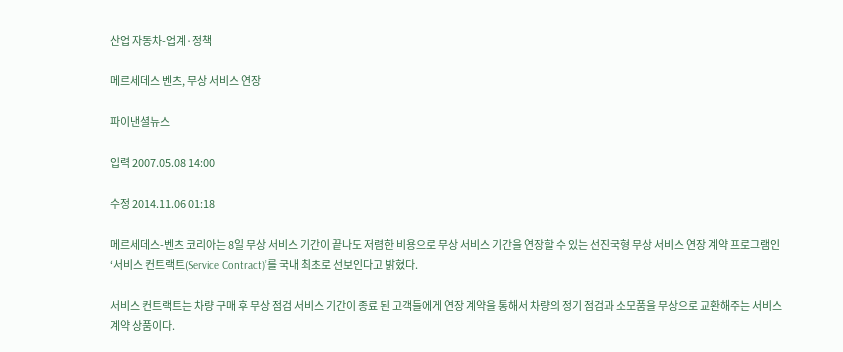산업 자동차-업계·정책

메르세데스 벤츠, 무상 서비스 연장

파이낸셜뉴스

입력 2007.05.08 14:00

수정 2014.11.06 01:18

메르세데스-벤츠 코리아는 8일 무상 서비스 기간이 끝나도 저렴한 비용으로 무상 서비스 기간을 연장할 수 있는 선진국형 무상 서비스 연장 계약 프로그램인 ‘서비스 컨트랙트(Service Contract)’를 국내 최초로 선보인다고 밝혔다.

서비스 컨트랙트는 차량 구매 후 무상 점검 서비스 기간이 종료 된 고객들에게 연장 계약을 통해서 차량의 정기 점검과 소모품을 무상으로 교환해주는 서비스 계약 상품이다.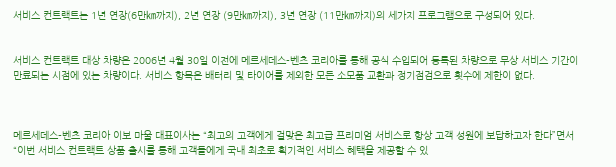서비스 컨트랙트는 1년 연장(6만㎞까지), 2년 연장 (9만㎞까지), 3년 연장 (11만㎞까지)의 세가지 프로그램으로 구성되어 있다.


서비스 컨트랙트 대상 차량은 2006년 4월 30일 이전에 메르세데스-벤츠 코리아를 통해 공식 수입되어 등록된 차량으로 무상 서비스 기간이 만료되는 시점에 있는 차량이다. 서비스 항목은 배터리 및 타이어를 제외한 모든 소모품 교환과 정기점검으로 횟수에 제한이 없다.



메르세데스-벤츠 코리아 이보 마울 대표이사는 “최고의 고객에게 걸맞은 최고급 프리미엄 서비스로 항상 고객 성원에 보답하고자 한다”면서 “이번 서비스 컨트랙트 상품 출시를 통해 고객들에게 국내 최초로 획기적인 서비스 혜택을 제공할 수 있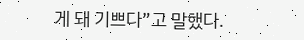게 돼 기쁘다”고 말했다.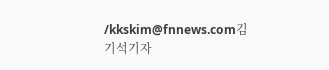/kkskim@fnnews.com김기석기자